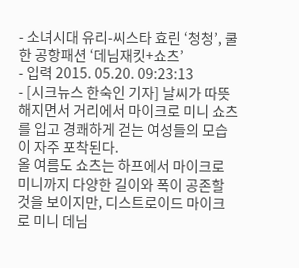- 소녀시대 유리-씨스타 효린 ‘청청’, 쿨한 공항패션 ‘데님재킷+쇼츠’
- 입력 2015. 05.20. 09:23:13
- [시크뉴스 한숙인 기자] 날씨가 따뜻해지면서 거리에서 마이크로 미니 쇼츠를 입고 경쾌하게 걷는 여성들의 모습이 자주 포착된다.
올 여름도 쇼츠는 하프에서 마이크로 미니까지 다양한 길이와 폭이 공존할 것을 보이지만, 디스트로이드 마이크로 미니 데님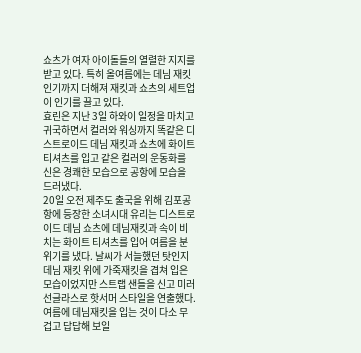쇼츠가 여자 아이돌들의 열렬한 지지를 받고 있다. 특히 올여름에는 데님 재킷 인기까지 더해져 재킷과 쇼츠의 세트업이 인기를 끌고 있다.
효린은 지난 3일 하와이 일정을 마치고 귀국하면서 컬러와 워싱까지 똑같은 디스트로이드 데님 재킷과 쇼츠에 화이트 티셔츠를 입고 같은 컬러의 운동화를 신은 경쾌한 모습으로 공항에 모습을 드러냈다.
20일 오전 제주도 출국을 위해 김포공항에 등장한 소녀시대 유리는 디스트로이드 데님 쇼츠에 데님재킷과 속이 비치는 화이트 티셔츠를 입어 여름을 분위기를 냈다. 날씨가 서늘했던 탓인지 데님 재킷 위에 가죽재킷을 겹쳐 입은 모습이었지만 스트랩 샌들을 신고 미러 선글라스로 핫서머 스타일을 연출했다.
여름에 데님재킷을 입는 것이 다소 무겁고 답답해 보일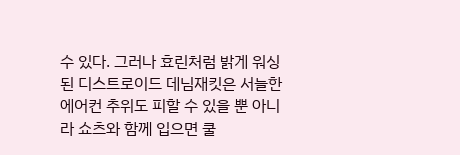수 있다. 그러나 효린처럼 밝게 워싱된 디스트로이드 데님재킷은 서늘한 에어컨 추위도 피할 수 있을 뿐 아니라 쇼츠와 함께 입으면 쿨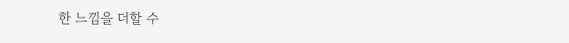한 느낌을 더할 수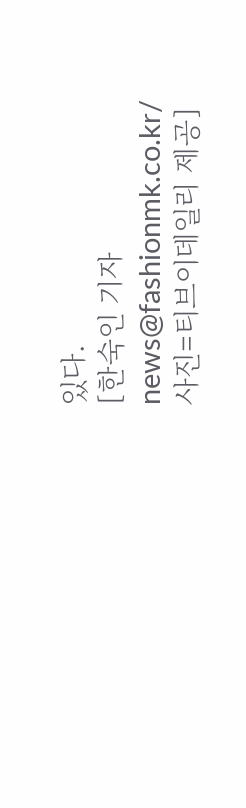있다.
[한숙인 기자 news@fashionmk.co.kr/ 사진=티브이데일리 제공]